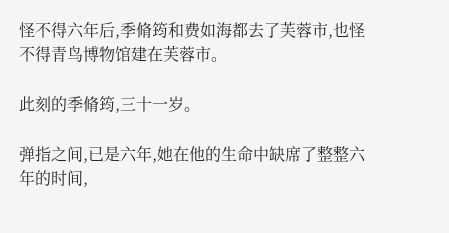怪不得六年后,季脩筠和费如海都去了芙蓉市,也怪不得青鸟博物馆建在芙蓉市。

此刻的季脩筠,三十一岁。

弹指之间,已是六年,她在他的生命中缺席了整整六年的时间,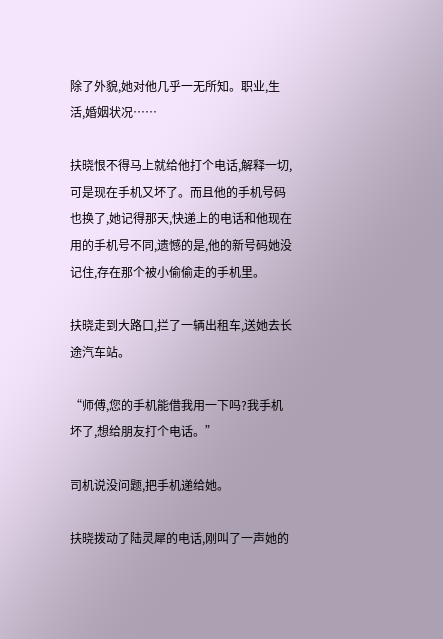除了外貌,她对他几乎一无所知。职业,生活,婚姻状况……

扶晓恨不得马上就给他打个电话,解释一切,可是现在手机又坏了。而且他的手机号码也换了,她记得那天,快递上的电话和他现在用的手机号不同,遗憾的是,他的新号码她没记住,存在那个被小偷偷走的手机里。

扶晓走到大路口,拦了一辆出租车,送她去长途汽车站。

“师傅,您的手机能借我用一下吗?我手机坏了,想给朋友打个电话。”

司机说没问题,把手机递给她。

扶晓拨动了陆灵犀的电话,刚叫了一声她的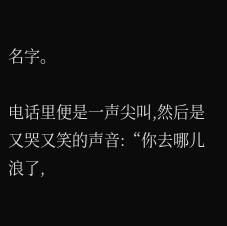名字。

电话里便是一声尖叫,然后是又哭又笑的声音:“你去哪儿浪了,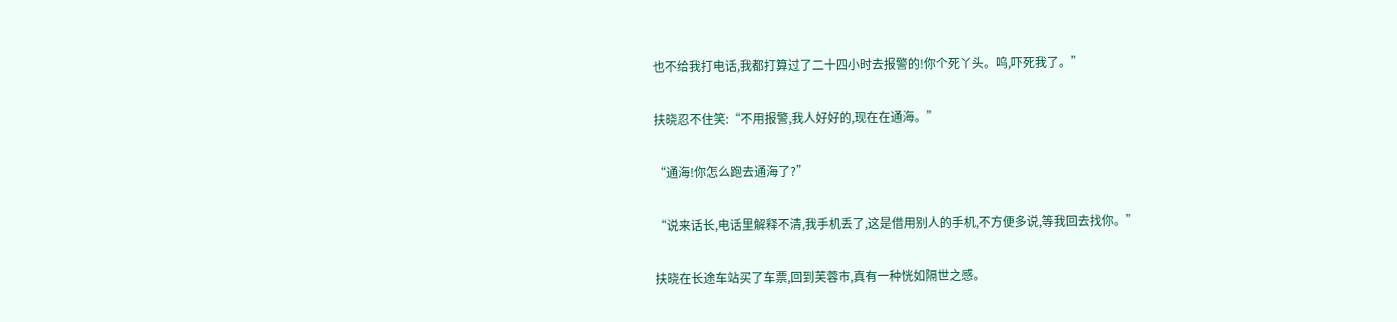也不给我打电话,我都打算过了二十四小时去报警的!你个死丫头。呜,吓死我了。”

扶晓忍不住笑:“不用报警,我人好好的,现在在通海。”

“通海!你怎么跑去通海了?”

“说来话长,电话里解释不清,我手机丢了,这是借用别人的手机,不方便多说,等我回去找你。”

扶晓在长途车站买了车票,回到芙蓉市,真有一种恍如隔世之感。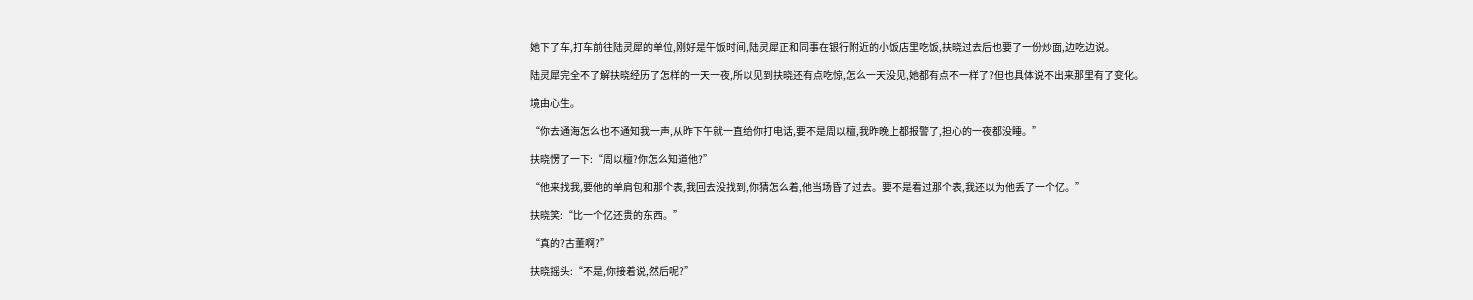她下了车,打车前往陆灵犀的单位,刚好是午饭时间,陆灵犀正和同事在银行附近的小饭店里吃饭,扶晓过去后也要了一份炒面,边吃边说。

陆灵犀完全不了解扶晓经历了怎样的一天一夜,所以见到扶晓还有点吃惊,怎么一天没见,她都有点不一样了?但也具体说不出来那里有了变化。

境由心生。

“你去通海怎么也不通知我一声,从昨下午就一直给你打电话,要不是周以檀,我昨晚上都报警了,担心的一夜都没睡。”

扶晓愣了一下:“周以檀?你怎么知道他?”

“他来找我,要他的单肩包和那个表,我回去没找到,你猜怎么着,他当场昏了过去。要不是看过那个表,我还以为他丢了一个亿。”

扶晓笑:“比一个亿还贵的东西。”

“真的?古董啊?”

扶晓摇头:“不是,你接着说,然后呢?”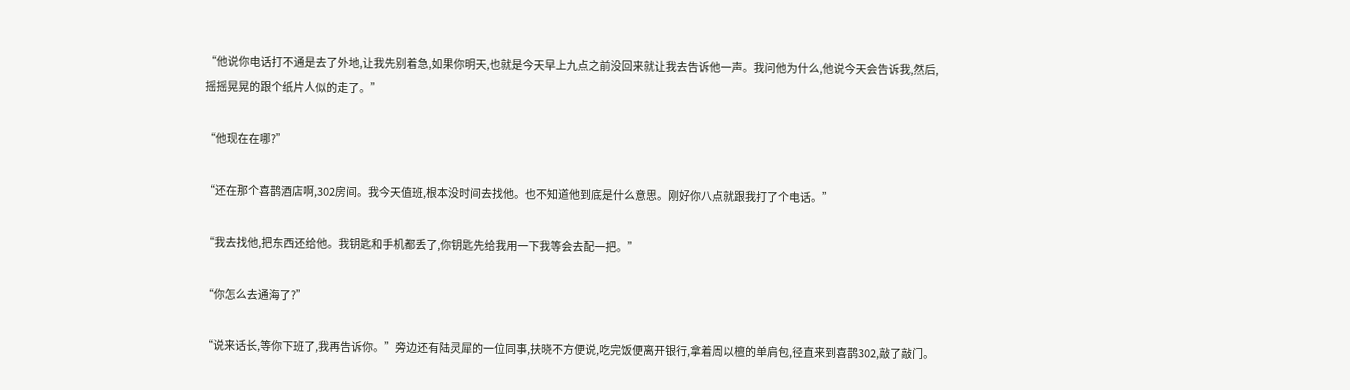“他说你电话打不通是去了外地,让我先别着急,如果你明天,也就是今天早上九点之前没回来就让我去告诉他一声。我问他为什么,他说今天会告诉我,然后,摇摇晃晃的跟个纸片人似的走了。”

“他现在在哪?”

“还在那个喜鹊酒店啊,302房间。我今天值班,根本没时间去找他。也不知道他到底是什么意思。刚好你八点就跟我打了个电话。”

“我去找他,把东西还给他。我钥匙和手机都丢了,你钥匙先给我用一下我等会去配一把。”

“你怎么去通海了?”

“说来话长,等你下班了,我再告诉你。”旁边还有陆灵犀的一位同事,扶晓不方便说,吃完饭便离开银行,拿着周以檀的单肩包,径直来到喜鹊302,敲了敲门。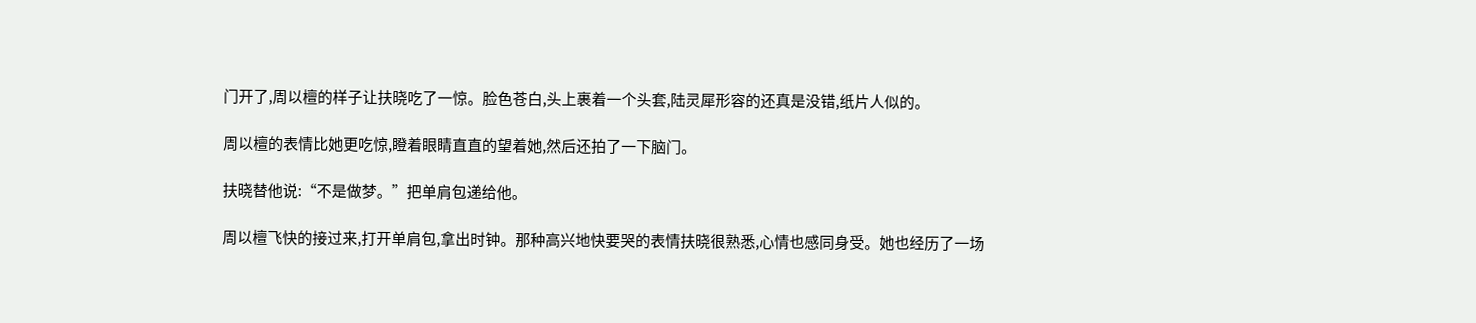门开了,周以檀的样子让扶晓吃了一惊。脸色苍白,头上裹着一个头套,陆灵犀形容的还真是没错,纸片人似的。

周以檀的表情比她更吃惊,瞪着眼睛直直的望着她,然后还拍了一下脑门。

扶晓替他说:“不是做梦。”把单肩包递给他。

周以檀飞快的接过来,打开单肩包,拿出时钟。那种高兴地快要哭的表情扶晓很熟悉,心情也感同身受。她也经历了一场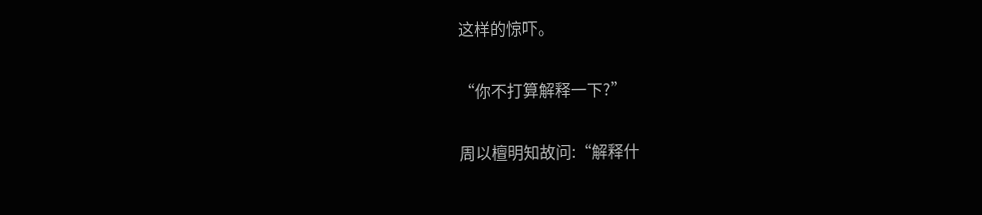这样的惊吓。

“你不打算解释一下?”

周以檀明知故问:“解释什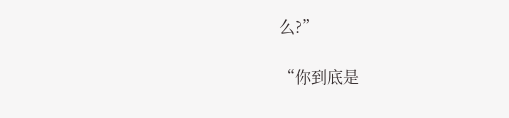么?”

“你到底是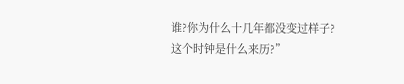谁?你为什么十几年都没变过样子?这个时钟是什么来历?”